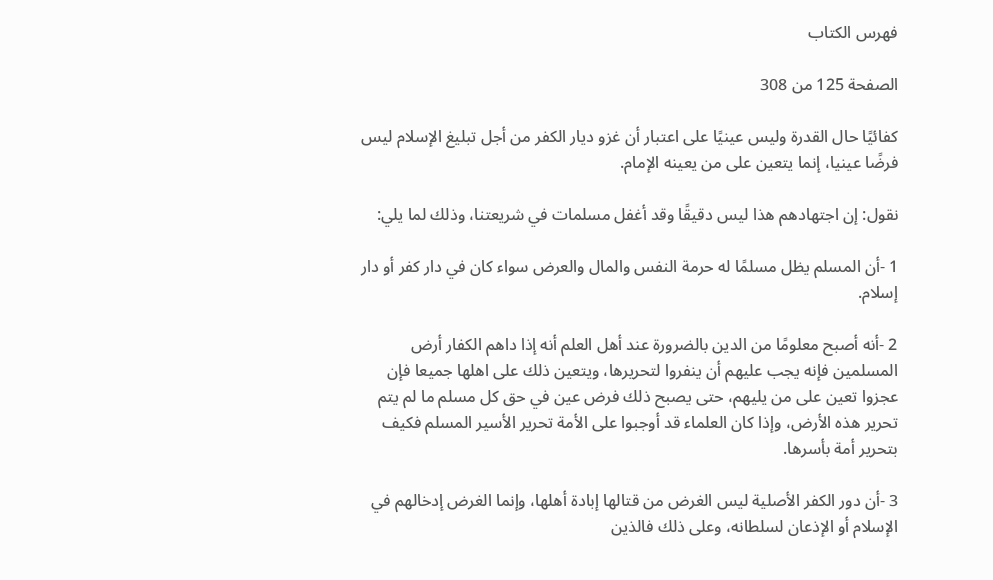فهرس الكتاب

الصفحة 125 من 308

كفائيًا حال القدرة وليس عينيًا على اعتبار أن غزو ديار الكفر من أجل تبليغ الإسلام ليس فرضًا عينيا، إنما يتعين على من يعينه الإمام.

نقول: إن اجتهادهم هذا ليس دقيقًا وقد أغفل مسلمات في شريعتنا، وذلك لما يلي:

1 -أن المسلم يظل مسلمًا له حرمة النفس والمال والعرض سواء كان في دار كفر أو دار إسلام.

2 -أنه أصبح معلومًا من الدين بالضرورة عند أهل العلم أنه إذا داهم الكفار أرض المسلمين فإنه يجب عليهم أن ينفروا لتحريرها، ويتعين ذلك على اهلها جميعا فإن عجزوا تعين على من يليهم، حتى يصبح ذلك فرض عين في حق كل مسلم ما لم يتم تحرير هذه الأرض، وإذا كان العلماء قد أوجبوا على الأمة تحرير الأسير المسلم فكيف بتحرير أمة بأسرها.

3 -أن دور الكفر الأصلية ليس الغرض من قتالها إبادة أهلها، وإنما الغرض إدخالهم في الإسلام أو الإذعان لسلطانه، وعلى ذلك فالذين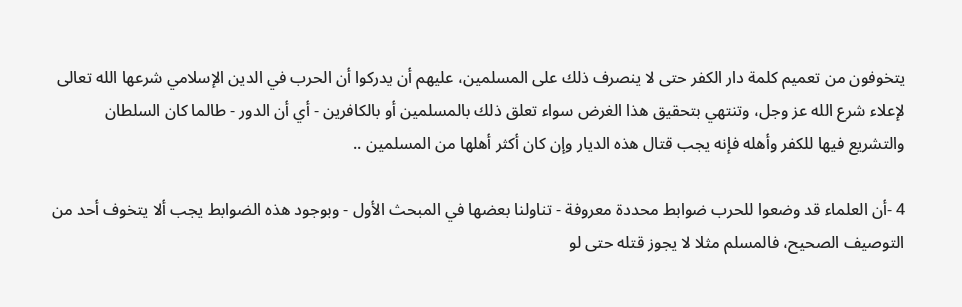يتخوفون من تعميم كلمة دار الكفر حتى لا ينصرف ذلك على المسلمين، عليهم أن يدركوا أن الحرب في الدين الإسلامي شرعها الله تعالى لإعلاء شرع الله عز وجل، وتنتهي بتحقيق هذا الغرض سواء تعلق ذلك بالمسلمين أو بالكافرين - أي أن الدور - طالما كان السلطان والتشريع فيها للكفر وأهله فإنه يجب قتال هذه الديار وإن كان أكثر أهلها من المسلمين ..

4 -أن العلماء قد وضعوا للحرب ضوابط محددة معروفة - تناولنا بعضها في المبحث الأول - وبوجود هذه الضوابط يجب ألا يتخوف أحد من التوصيف الصحيح، فالمسلم مثلا لا يجوز قتله حتى لو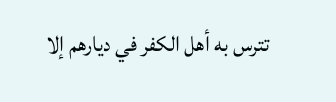تترس به أهل الكفر في ديارهم إلا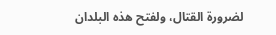لضرورة القتال، ولفتح هذه البلدان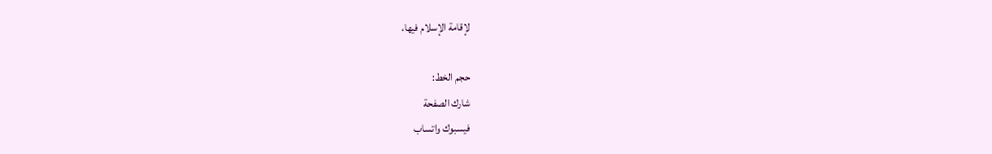لإقامة الإسلام فيها،

حجم الخط:
شارك الصفحة
فيسبوك واتساب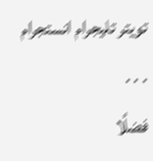تويتر تليجرام انستجرام
. . .
فضلًا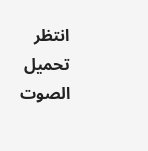انتظر تحميل الصوت